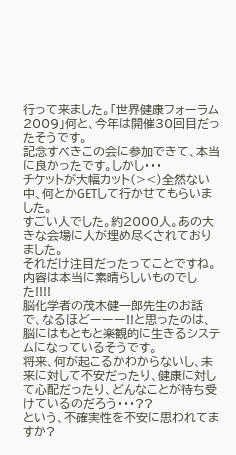行って来ました。「世界健康フォーラム2009」何と、今年は開催30回目だったそうです。
記念すべきこの会に参加できて、本当に良かったです。しかし・・・
チケットが大幅カット(><)全然ない中、何とかGETして行かせてもらいました。
すごい人でした。約2000人。あの大きな会場に人が埋め尽くされておりました。
それだけ注目だったってことですね。
内容は本当に素晴らしいものでした!!!!
脳化学者の茂木健一郎先生のお話で、なるほどーーー!!と思ったのは、脳にはもともと楽観的に生きるシステムになっているそうです。
将来、何が起こるかわからないし、未来に対して不安だったり、健康に対して心配だったり、どんなことが待ち受けているのだろう・・・??
という、不確実性を不安に思われてますか?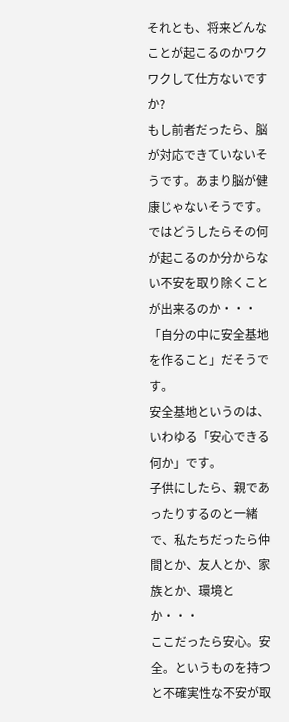それとも、将来どんなことが起こるのかワクワクして仕方ないですか?
もし前者だったら、脳が対応できていないそうです。あまり脳が健康じゃないそうです。
ではどうしたらその何が起こるのか分からない不安を取り除くことが出来るのか・・・
「自分の中に安全基地を作ること」だそうです。
安全基地というのは、いわゆる「安心できる何か」です。
子供にしたら、親であったりするのと一緒で、私たちだったら仲間とか、友人とか、家族とか、環境とか・・・
ここだったら安心。安全。というものを持つと不確実性な不安が取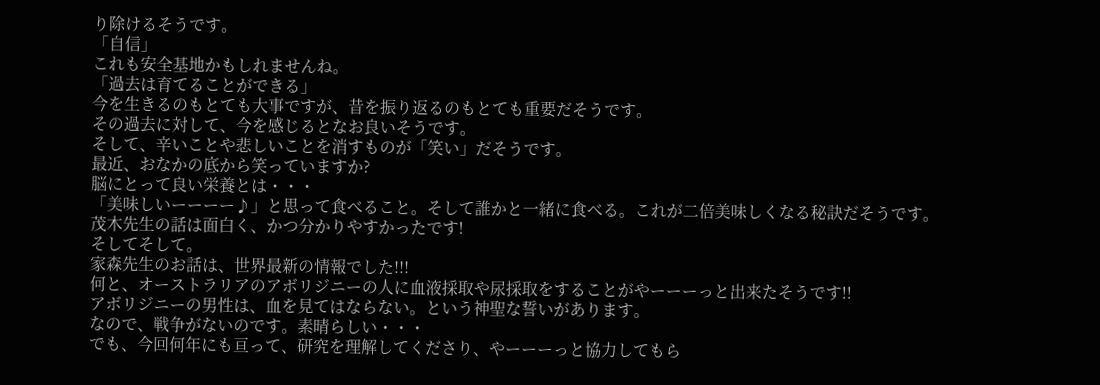り除けるそうです。
「自信」
これも安全基地かもしれませんね。
「過去は育てることができる」
今を生きるのもとても大事ですが、昔を振り返るのもとても重要だそうです。
その過去に対して、今を感じるとなお良いそうです。
そして、辛いことや悲しいことを消すものが「笑い」だそうです。
最近、おなかの底から笑っていますか?
脳にとって良い栄養とは・・・
「美味しいーーーー♪」と思って食べること。そして誰かと一緒に食べる。これが二倍美味しくなる秘訣だそうです。
茂木先生の話は面白く、かつ分かりやすかったです!
そしてそして。
家森先生のお話は、世界最新の情報でした!!!
何と、オーストラリアのアボリジニーの人に血液採取や尿採取をすることがやーーーっと出来たそうです!!
アボリジニーの男性は、血を見てはならない。という神聖な誓いがあります。
なので、戦争がないのです。素晴らしい・・・
でも、今回何年にも亘って、研究を理解してくださり、やーーーっと協力してもら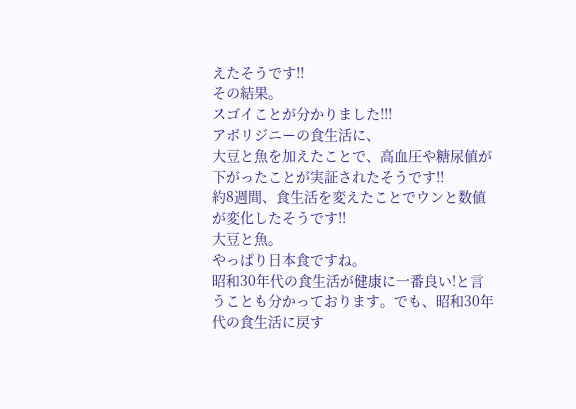えたそうです!!
その結果。
スゴイことが分かりました!!!
アボリジニーの食生活に、
大豆と魚を加えたことで、高血圧や糖尿値が下がったことが実証されたそうです!!
約8週間、食生活を変えたことでウンと数値が変化したそうです!!
大豆と魚。
やっぱり日本食ですね。
昭和30年代の食生活が健康に一番良い!と言うことも分かっております。でも、昭和30年代の食生活に戻す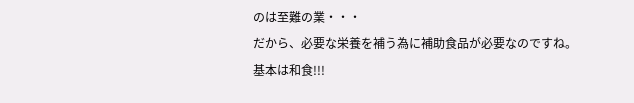のは至難の業・・・
だから、必要な栄養を補う為に補助食品が必要なのですね。
基本は和食!!!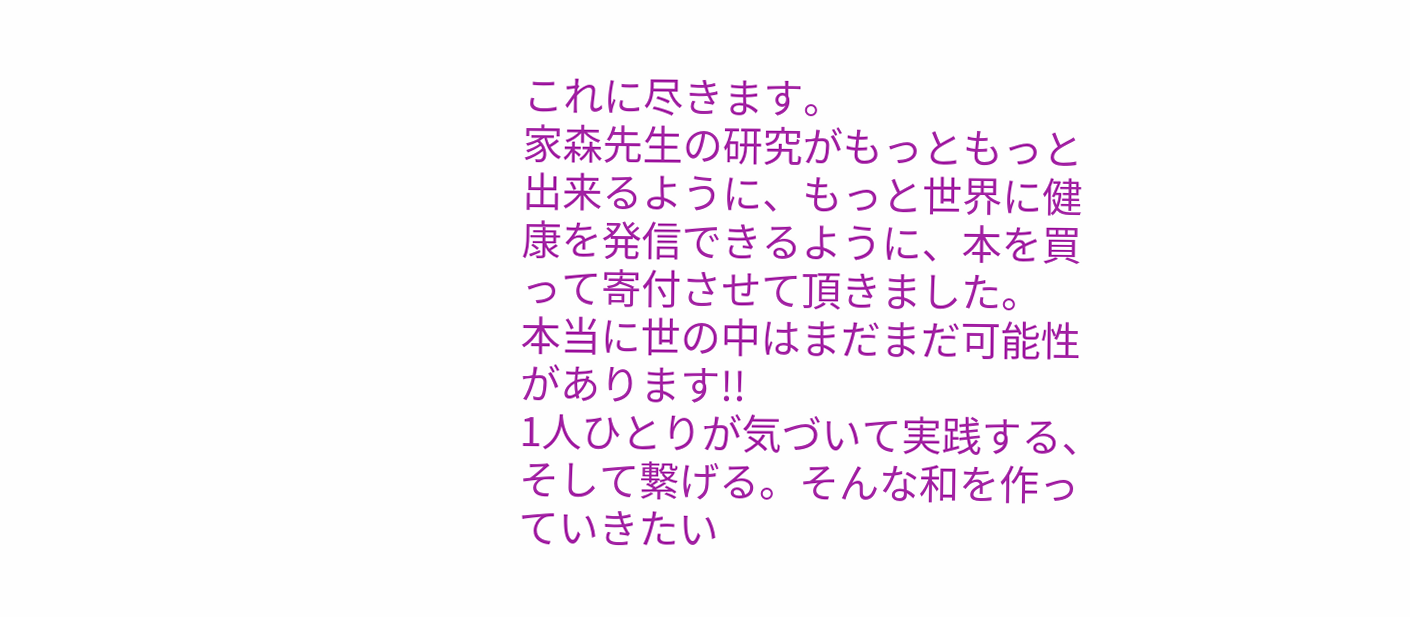これに尽きます。
家森先生の研究がもっともっと出来るように、もっと世界に健康を発信できるように、本を買って寄付させて頂きました。
本当に世の中はまだまだ可能性があります!!
1人ひとりが気づいて実践する、そして繋げる。そんな和を作っていきたい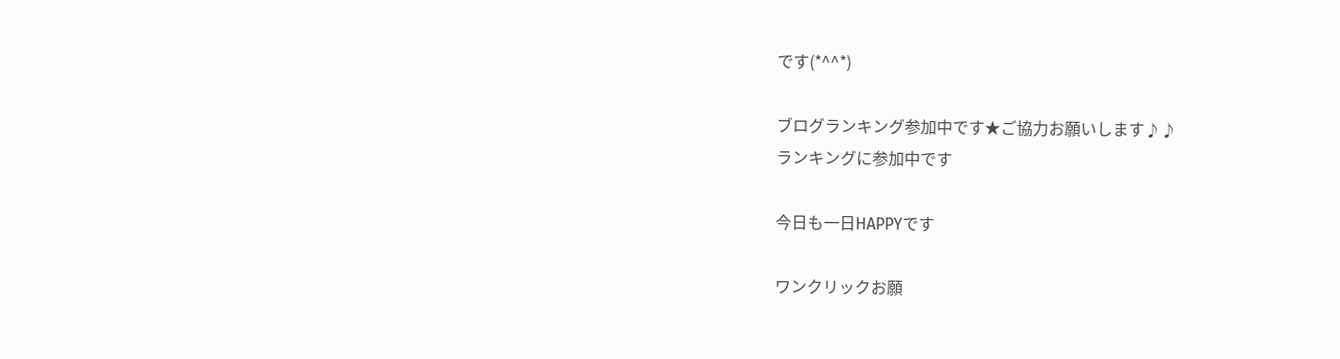です(*^^*)

ブログランキング参加中です★ご協力お願いします♪♪
ランキングに参加中です

今日も一日HAPPYです

ワンクリックお願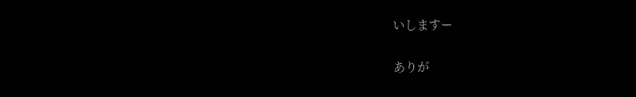いしますー

ありが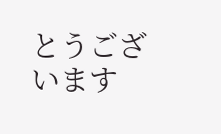とうございます